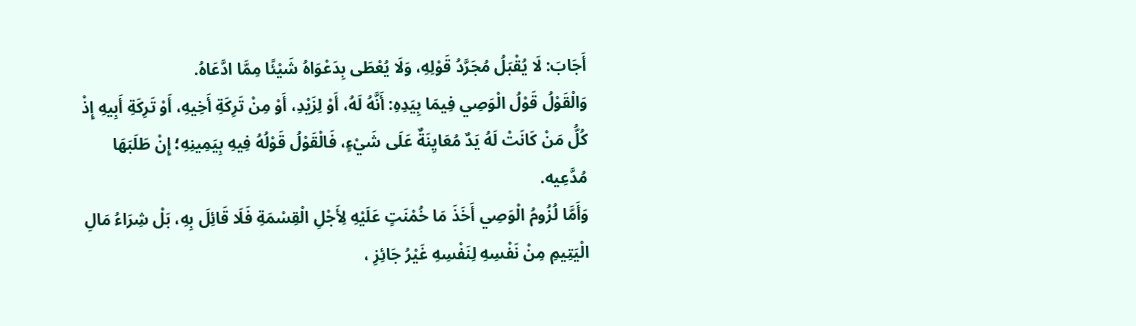أَجَابَ: لَا يُقْبَلُ مُجَرَّدُ قَوْلِهِ، وَلَا يُعْطَى بِدَعْوَاهُ شَيْئًا مِمَّا ادَّعَاهُ.
وَالْقَوْلُ قَوْلُ الْوَصِي فِيمَا بِيَدِهِ: أَنَّهُ لَهُ، أَوْ لِزَيْدِ، أَوْ مِنْ تَرِكَةِ أَخِيهِ، أَوْ تَرِكَةِ أَبِيهِ إِذْ كُلُّ مَنْ كَانَتْ لَهُ يَدٌ مُعَايِنَةٌ عَلَى شَيْءٍ، فَالْقَوْلُ قَوْلُهُ فِيهِ بِيَمِينِهِ؛ إِنْ طَلَبَهَا مُدَّعِيه.
وَأَمَّا لُزُومُ الْوَصِي أَخَذَ مَا خُمْنَتٍ عَلَيْهِ لِأَجْلِ الْقِسْمَةِ فَلَا قَائِلَ بِهِ، بَلْ شِرَاءُ مَالِ الْيَتِيمِ مِنْ نَفْسِهِ لِنَفْسِهِ غَيْرُ جَائِزِ ،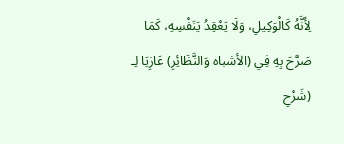لِأَنَّهُ كَالْوَكِيلِ، وَلَا يَعْقِدُ يَنَفْسِهِ، كَمَا صَرَّحَ بِهِ فِي (الأشباه وَالنَّظَائِرِ) عَازِيَا لِـ (شَرْحِ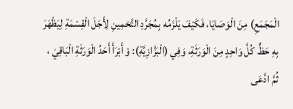الْمَجَمَعِ) مِنَ الْوَصَايَا، فَكَيْفَ يَلْزَمُه بِمُجَرَّدِ التَّخمِينِ لِأَجَلَ الْقِسْمَةِ لِيَظْهَرَ بِهِ حَظٍّ كُلَّ وَاحِدٍ مِنَ الْوَرَثَةِ، وَفِي (الْبَزَّازِيَّةِ): وْ أَبْرَأَ أَحَدُ الْوَرَثَةِ الْبَاقِيَ ، ثُمَّ ادَّعَى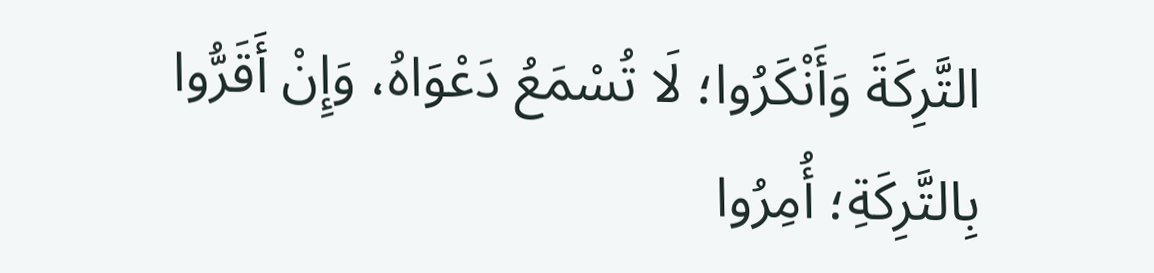التَّرِكَةَ وَأَنْكَرُوا؛ لَا تُسْمَعُ دَعْوَاهُ، وَإِنْ أَقَرُّوا بِالتَّرِكَةِ؛ أُمِرُوا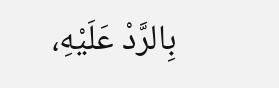بِالرَّدْ عَلَيْهِ،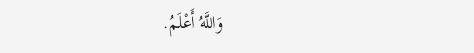وَاللَّهُ أَعْلَمُ.